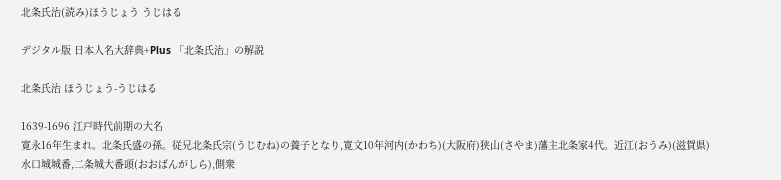北条氏治(読み)ほうじょう うじはる

デジタル版 日本人名大辞典+Plus 「北条氏治」の解説

北条氏治 ほうじょう-うじはる

1639-1696 江戸時代前期の大名
寛永16年生まれ。北条氏盛の孫。従兄北条氏宗(うじむね)の養子となり,寛文10年河内(かわち)(大阪府)狭山(さやま)藩主北条家4代。近江(おうみ)(滋賀県)水口城城番,二条城大番頭(おおばんがしら),側衆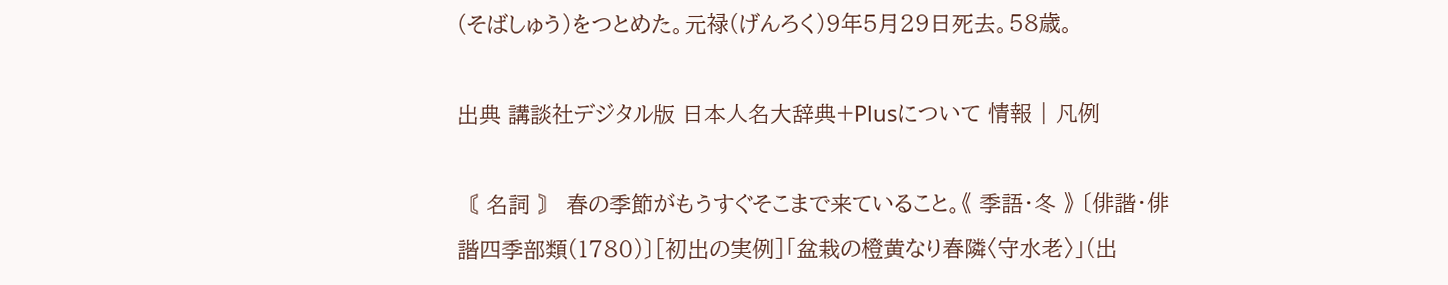(そばしゅう)をつとめた。元禄(げんろく)9年5月29日死去。58歳。

出典 講談社デジタル版 日本人名大辞典+Plusについて 情報 | 凡例

〘 名詞 〙 春の季節がもうすぐそこまで来ていること。《 季語・冬 》 〔俳諧・俳諧四季部類(1780)〕[初出の実例]「盆栽の橙黄なり春隣〈守水老〉」(出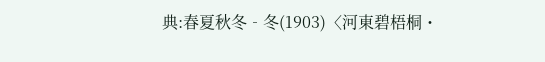典:春夏秋冬‐冬(1903)〈河東碧梧桐・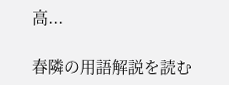高...

春隣の用語解説を読む